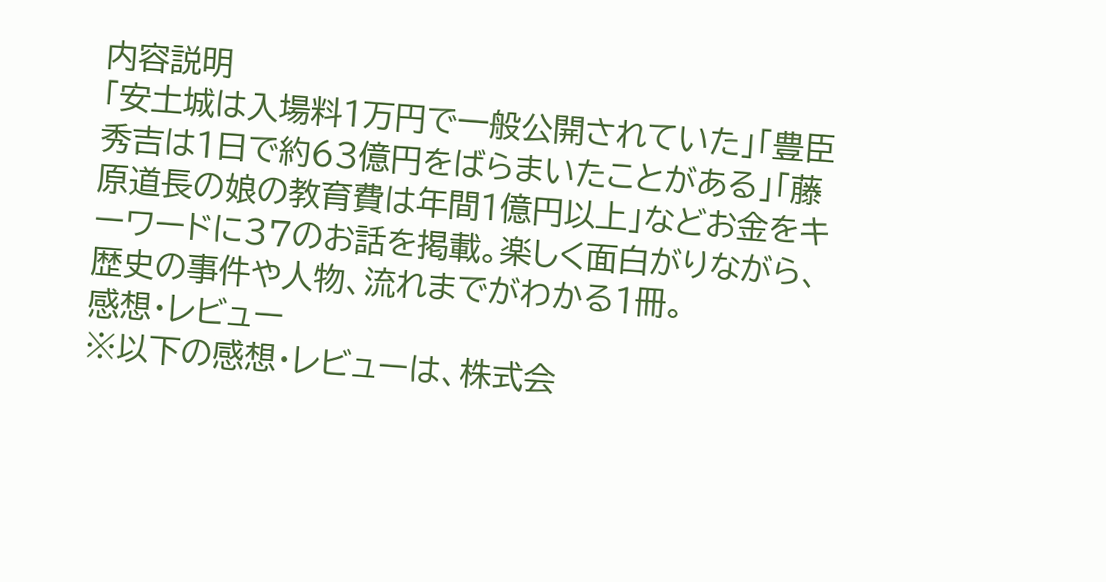内容説明
「安土城は入場料1万円で一般公開されていた」「豊臣秀吉は1日で約63億円をばらまいたことがある」「藤原道長の娘の教育費は年間1億円以上」などお金をキーワードに37のお話を掲載。楽しく面白がりながら、歴史の事件や人物、流れまでがわかる1冊。
感想・レビュー
※以下の感想・レビューは、株式会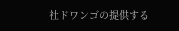社ドワンゴの提供する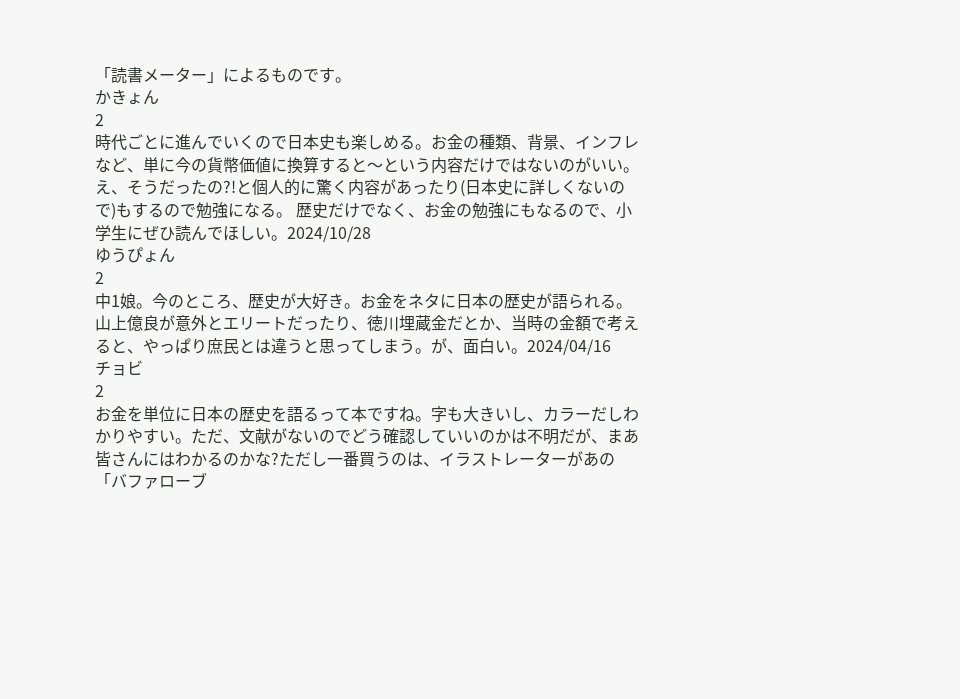「読書メーター」によるものです。
かきょん
2
時代ごとに進んでいくので日本史も楽しめる。お金の種類、背景、インフレなど、単に今の貨幣価値に換算すると〜という内容だけではないのがいい。 え、そうだったの?!と個人的に驚く内容があったり(日本史に詳しくないので)もするので勉強になる。 歴史だけでなく、お金の勉強にもなるので、小学生にぜひ読んでほしい。2024/10/28
ゆうぴょん
2
中1娘。今のところ、歴史が大好き。お金をネタに日本の歴史が語られる。山上億良が意外とエリートだったり、徳川埋蔵金だとか、当時の金額で考えると、やっぱり庶民とは違うと思ってしまう。が、面白い。2024/04/16
チョビ
2
お金を単位に日本の歴史を語るって本ですね。字も大きいし、カラーだしわかりやすい。ただ、文献がないのでどう確認していいのかは不明だが、まあ皆さんにはわかるのかな?ただし一番買うのは、イラストレーターがあの「バファローブ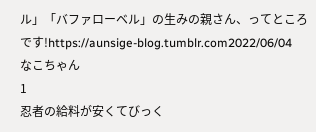ル」「バファローベル」の生みの親さん、ってところです!https://aunsige-blog.tumblr.com2022/06/04
なこちゃん
1
忍者の給料が安くてびっく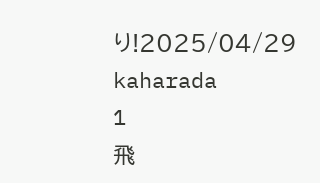り!2025/04/29
kaharada
1
飛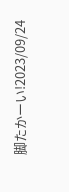脚たかーい!2023/09/24